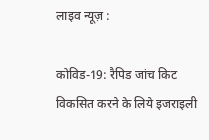लाइव न्यूज़ :

कोविड-19: रैपिड जांच किट विकसित करने के लिये इजराइली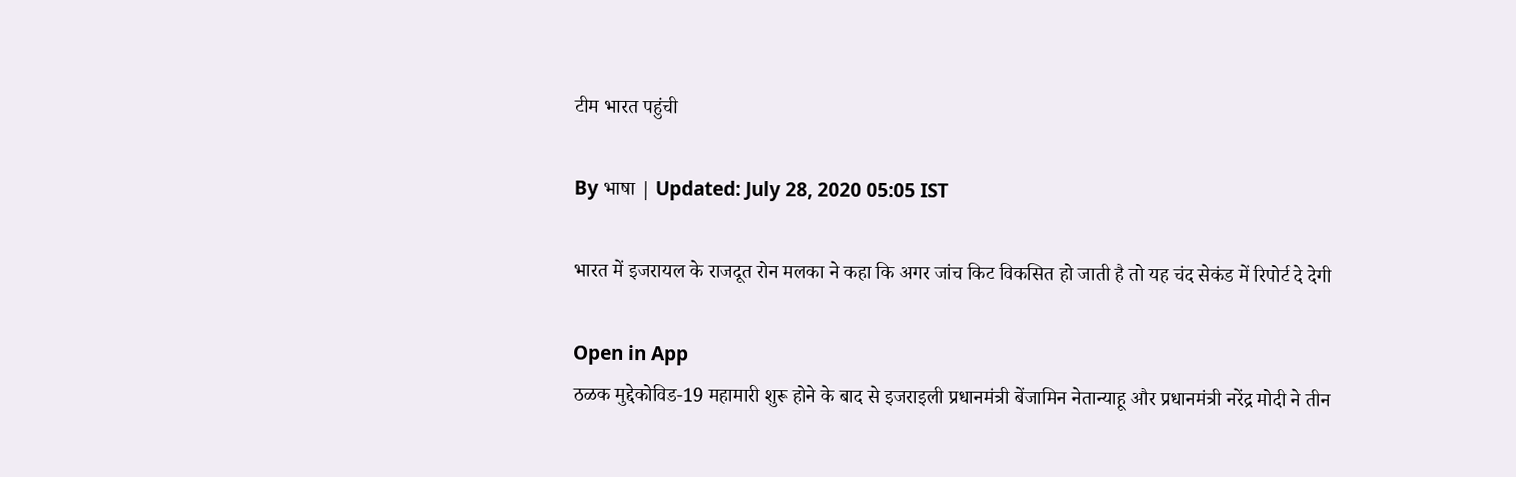टीम भारत पहुंची

By भाषा | Updated: July 28, 2020 05:05 IST

भारत में इजरायल के राजदूत रोन मलका ने कहा कि अगर जांच किट विकसित हो जाती है तो यह चंद सेकंड में रिपोर्ट दे देगी

Open in App
ठळक मुद्देकोविड-19 महामारी शुरू होने के बाद से इजराइली प्रधानमंत्री बेंजामिन नेतान्याहू और प्रधानमंत्री नरेंद्र मोदी ने तीन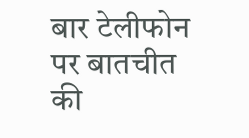बार टेलीफोन पर बातचीत की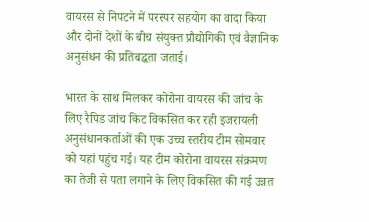वायरस से निपटने में परस्पर सहयोग का वादा किया और दोनों देशों के बीच संयुक्त प्रौद्योगिकी एवं वैज्ञानिक अनुसंधन की प्रतिबद्धता जताई।

भारत के साथ मिलकर कोरोना वायरस की जांच के लिए रैपिड जांच किट विकसित कर रही इजरायली अनुसंधानकर्ताओं की एक उच्च स्तरीय टीम सोमवार को यहां पहुंच गई। यह टीम कोरोना वायरस संक्रमण का तेजी से पता लगाने के लिए विकसित की गई उन्नत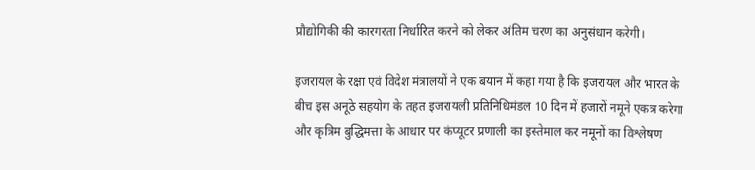प्रौद्योगिकी की कारगरता निर्धारित करने को लेकर अंतिम चरण का अनुसंधान करेगी।

इजरायल के रक्षा एवं विदेश मंत्रालयों ने एक बयान में कहा गया है कि इजरायल और भारत के बीच इस अनूठे सहयोग के तहत इजरायली प्रतिनिधिमंडल 10 दिन में हजारों नमूने एकत्र करेगा और कृत्रिम बुद्धिमत्ता के आधार पर कंप्यूटर प्रणाली का इस्तेमाल कर नमूनों का विश्लेषण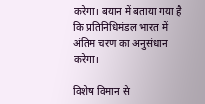करेगा। बयान में बताया गया है कि प्रतिनिधिमंडल भारत में अंतिम चरण का अनुसंधान करेगा।

विशेष विमान से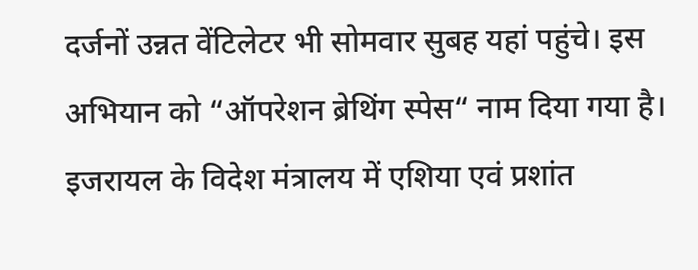दर्जनों उन्नत वेंटिलेटर भी सोमवार सुबह यहां पहुंचे। इस अभियान को “ऑपरेशन ब्रेथिंग स्पेस“ नाम दिया गया है। इजरायल के विदेश मंत्रालय में एशिया एवं प्रशांत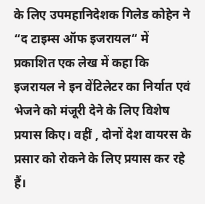के लिए उपमहानिदेशक गिलेड कोहेन ने “द टाइम्स ऑफ इजरायल“ में प्रकाशित एक लेख में कहा कि इजरायल ने इन वेंटिलेटर का निर्यात एवं भेजने को मंजूरी देने के लिए विशेष प्रयास किए। वहीं , दोनों देश वायरस के प्रसार को रोकने के लिए प्रयास कर रहे हैं।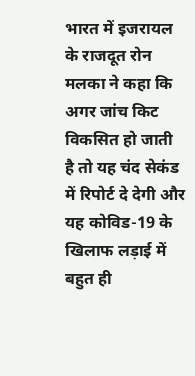भारत में इजरायल के राजदूत रोन मलका ने कहा कि अगर जांच किट विकसित हो जाती है तो यह चंद सेकंड में रिपोर्ट दे देगी और यह कोविड-19 के खिलाफ लड़ाई में बहुत ही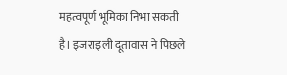महत्वपूर्ण भूमिका निभा सकती है। इजराइली दूतावास ने पिछले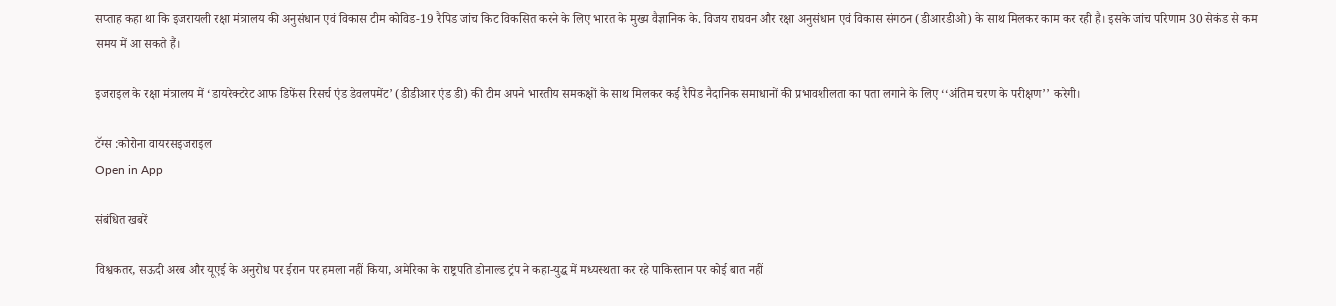सप्ताह कहा था कि इजरायली रक्षा मंत्रालय की अनुसंधान एवं विकास टीम कोविड-19 रैपिड जांच किट विकसित करने के लिए भारत के मुख्य वैज्ञानिक के. विजय राघवन और रक्षा अनुसंधान एवं विकास संगठन (डीआरडीओ) के साथ मिलकर काम कर रही है। इसके जांच परिणाम 30 सेकंड से कम समय में आ सकते हैं।

इजराइल के रक्षा मंत्रालय में ‘डायरेक्टरेट आफ डिफेंस रिसर्च एंड डेवलपमेंट’ (डीडीआर एंड डी) की टीम अपने भारतीय समकक्षों के साथ मिलकर कई रैपिड नैदानिक समाधानों की प्रभावशीलता का पता लगाने के लिए ‘‘अंतिम चरण के परीक्षण’’ करेगी।

टॅग्स :कोरोना वायरसइजराइल
Open in App

संबंधित खबरें

विश्वकतर, सऊदी अरब और यूएई के अनुरोध पर ईरान पर हमला नहीं किया, अमेरिका के राष्ट्रपति डोनाल्ड ट्रंप ने कहा-युद्ध में मध्यस्थता कर रहे पाकिस्तान पर कोई बात नहीं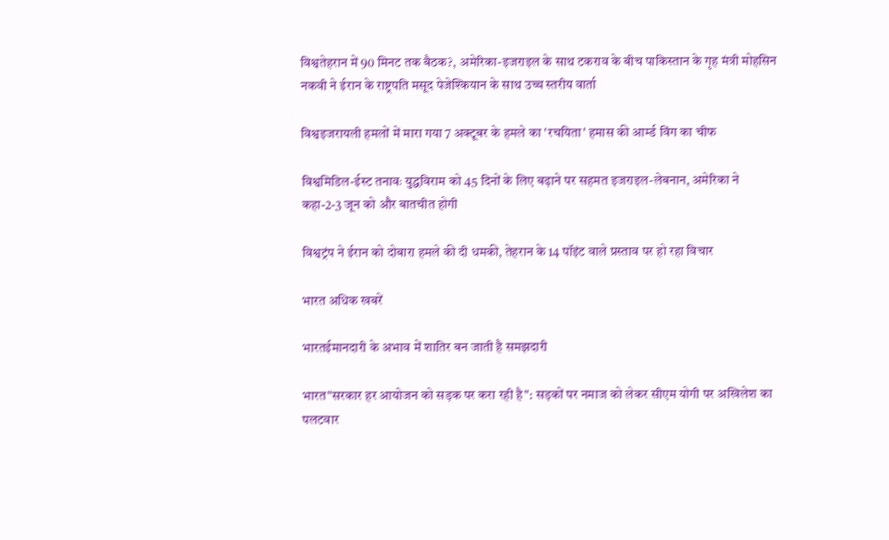विश्वतेहरान में 90 मिनट तक बैठक?, अमेरिका-इजराइल के साथ टकराव के बीच पाकिस्तान के गृह मंत्री मोहसिन नकवी ने ईरान के राष्ट्रपति मसूद पेजेश्कियान के साथ उच्च स्तरीय वार्ता

विश्वइजरायली हमलों में मारा गया 7 अक्टूबर के हमले का 'रचयिता' हमास की आर्म्ड विंग का चीफ

विश्वमिडिल-ईस्ट तनावः युद्धविराम को 45 दिनों के लिए बढ़ाने पर सहमत इजराइल-लेबनान, अमेरिका ने कहा-2-3 जून को और बातचीत होगी

विश्वट्रंप ने ईरान को दोबारा हमले की दी धमकी, तेहरान के 14 पॉइंट वाले प्रस्ताव पर हो रहा विचार

भारत अधिक खबरें

भारतईमानदारी के अभाव में शातिर बन जाती है समझदारी

भारत"सरकार हर आयोजन को सड़क पर करा रही है": सड़कों पर नमाज को लेकर सीएम योगी पर अखिलेश का पलटवार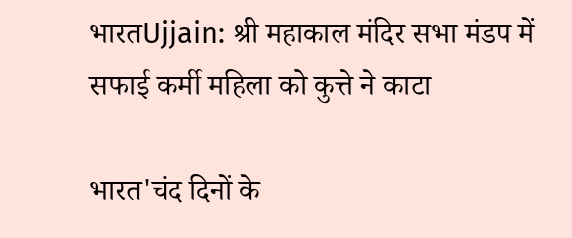भारतUjjain: श्री महाकाल मंदिर सभा मंडप में सफाई कर्मी महिला को कुत्ते ने काटा

भारत'चंद दिनों के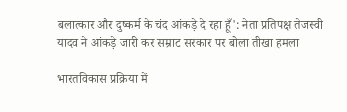बलात्कार और दुष्कर्म के चंद आंकड़े दे रहा हूँ': नेता प्रतिपक्ष तेजस्वी यादव ने आंकड़े जारी कर सम्राट सरकार पर बोला तीखा हमला

भारतविकास प्रक्र‍िया में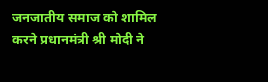जनजातीय समाज को शामिल करने प्रधानमंत्री श्री मोदी ने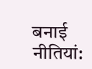बनाई नीतियां: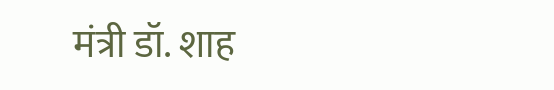मंत्री डॉ. शाह